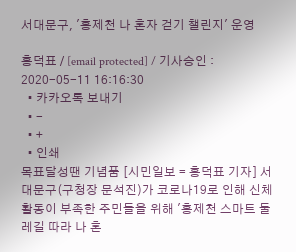서대문구, '홍제천 나 혼자 걷기 챌린지' 운영

홍덕표 / [email protected] / 기사승인 : 2020-05-11 16:16:30
  • 카카오톡 보내기
  • -
  • +
  • 인쇄
목표달성땐 기념품 [시민일보 = 홍덕표 기자] 서대문구(구청장 문석진)가 코로나19로 인해 신체활동이 부족한 주민들을 위해 '홍제천 스마트 둘레길 따라 나 혼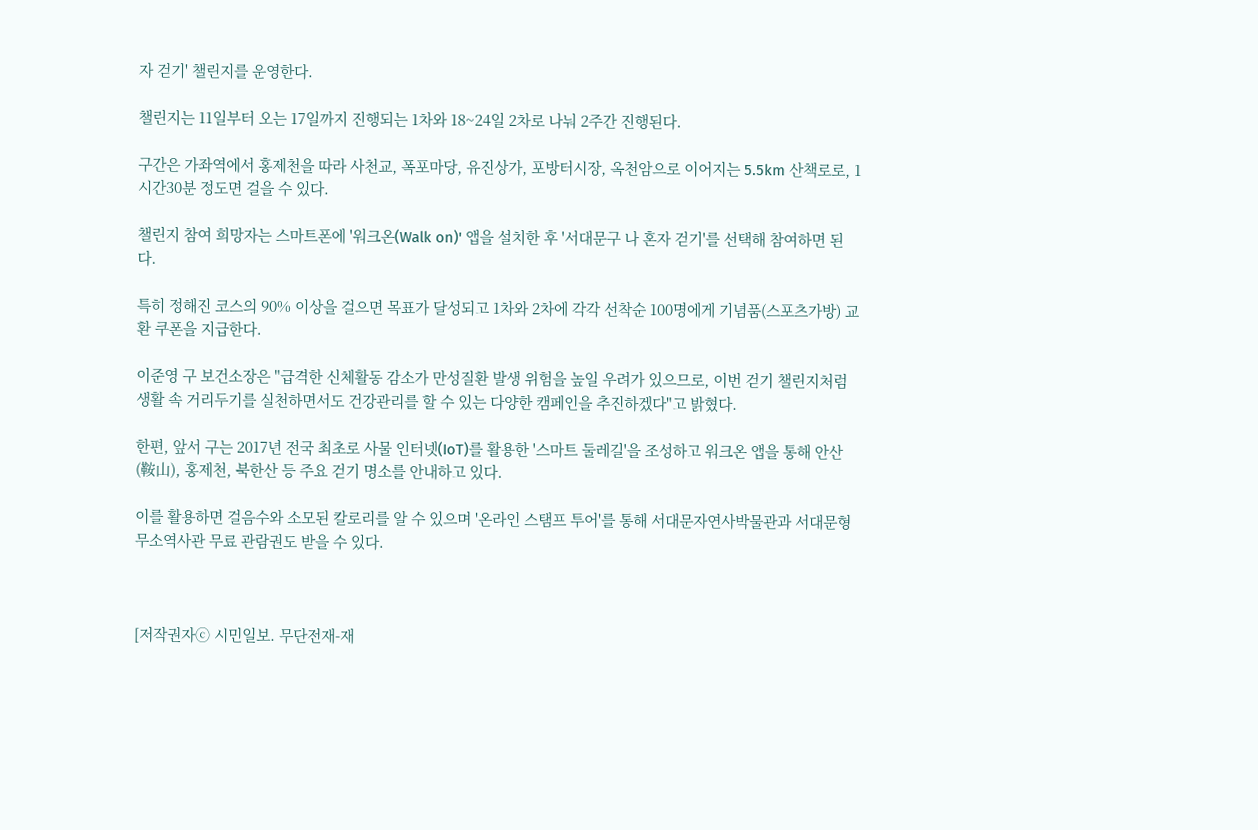자 걷기' 챌린지를 운영한다.

챌린지는 11일부터 오는 17일까지 진행되는 1차와 18~24일 2차로 나눠 2주간 진행된다.

구간은 가좌역에서 홍제천을 따라 사천교, 폭포마당, 유진상가, 포방터시장, 옥천암으로 이어지는 5.5km 산책로로, 1시간30분 정도면 걸을 수 있다.

챌린지 참여 희망자는 스마트폰에 '워크온(Walk on)' 앱을 설치한 후 '서대문구 나 혼자 걷기'를 선택해 참여하면 된다.

특히 정해진 코스의 90% 이상을 걸으면 목표가 달성되고 1차와 2차에 각각 선착순 100명에게 기념품(스포츠가방) 교환 쿠폰을 지급한다.

이준영 구 보건소장은 "급격한 신체활동 감소가 만성질환 발생 위험을 높일 우려가 있으므로, 이번 걷기 챌린지처럼 생활 속 거리두기를 실천하면서도 건강관리를 할 수 있는 다양한 캠페인을 추진하겠다"고 밝혔다.

한편, 앞서 구는 2017년 전국 최초로 사물 인터넷(IoT)를 활용한 '스마트 둘레길'을 조성하고 워크온 앱을 통해 안산(鞍山), 홍제천, 북한산 등 주요 걷기 명소를 안내하고 있다.

이를 활용하면 걸음수와 소모된 칼로리를 알 수 있으며 '온라인 스탬프 투어'를 통해 서대문자연사박물관과 서대문형무소역사관 무료 관람권도 받을 수 있다.



[저작권자ⓒ 시민일보. 무단전재-재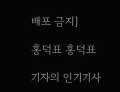배포 금지]

홍덕표 홍덕표

기자의 인기기사